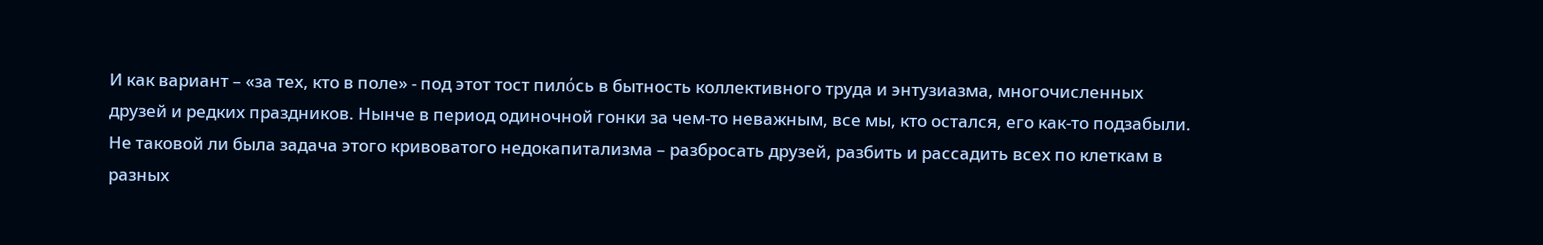И как вариант – «за тех, кто в поле» - под этот тост пилόсь в бытность коллективного труда и энтузиазма, многочисленных друзей и редких праздников. Нынче в период одиночной гонки за чем-то неважным, все мы, кто остался, его как-то подзабыли. Не таковой ли была задача этого кривоватого недокапитализма – разбросать друзей, разбить и рассадить всех по клеткам в разных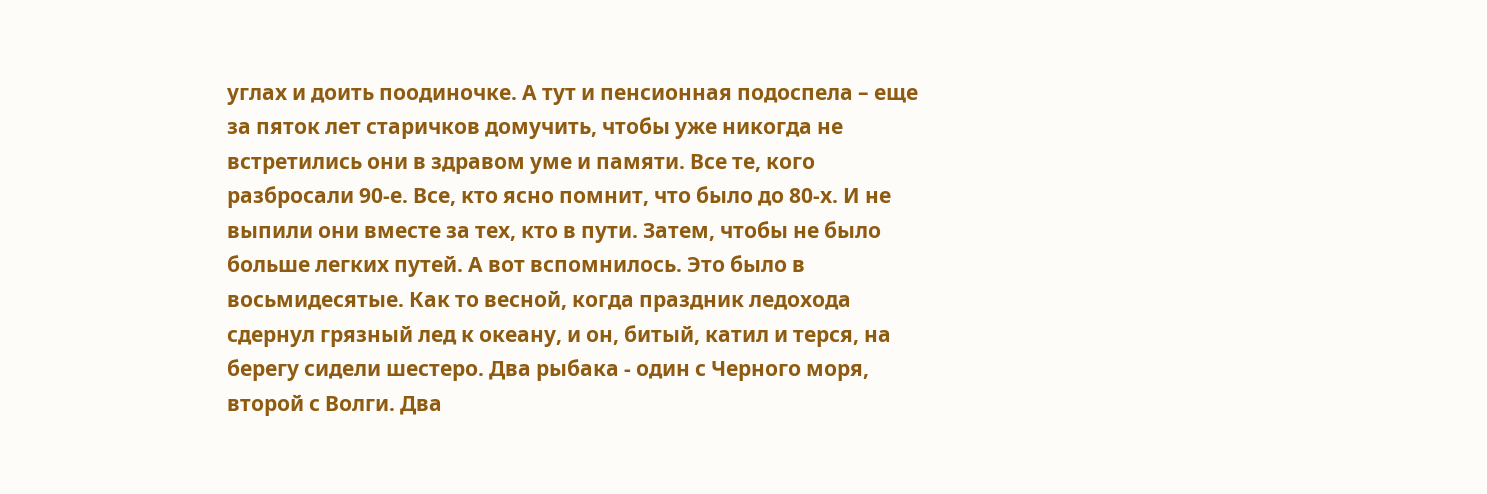углах и доить поодиночке. А тут и пенсионная подоспела – еще за пяток лет старичков домучить, чтобы уже никогда не встретились они в здравом уме и памяти. Все те, кого разбросали 90-е. Все, кто ясно помнит, что было до 80-х. И не выпили они вместе за тех, кто в пути. Затем, чтобы не было больше легких путей. А вот вспомнилось. Это было в восьмидесятые. Как то весной, когда праздник ледохода сдернул грязный лед к океану, и он, битый, катил и терся, на берегу сидели шестеро. Два рыбака - один с Черного моря, второй с Волги. Два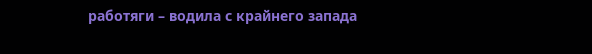работяги – водила с крайнего запада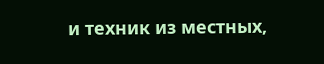и техник из местных,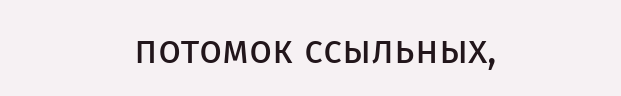потомок ссыльных,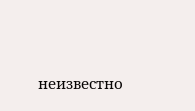неизвестно